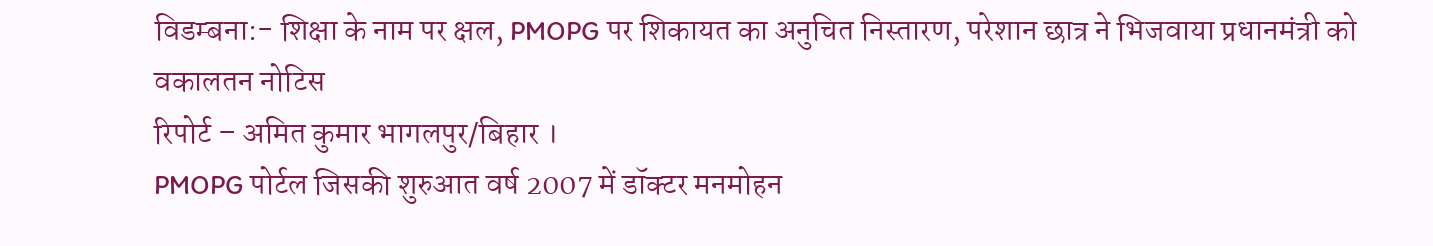विडम्बना:- शिक्षा के नाम पर क्षल, PMOPG पर शिकायत का अनुचित निस्तारण, परेशान छात्र ने भिजवाया प्रधानमंत्री को वकालतन नोटिस
रिपोर्ट – अमित कुमार भागलपुर/बिहार ।
PMOPG पोर्टल जिसकी शुरुआत वर्ष 2007 में डॉक्टर मनमोहन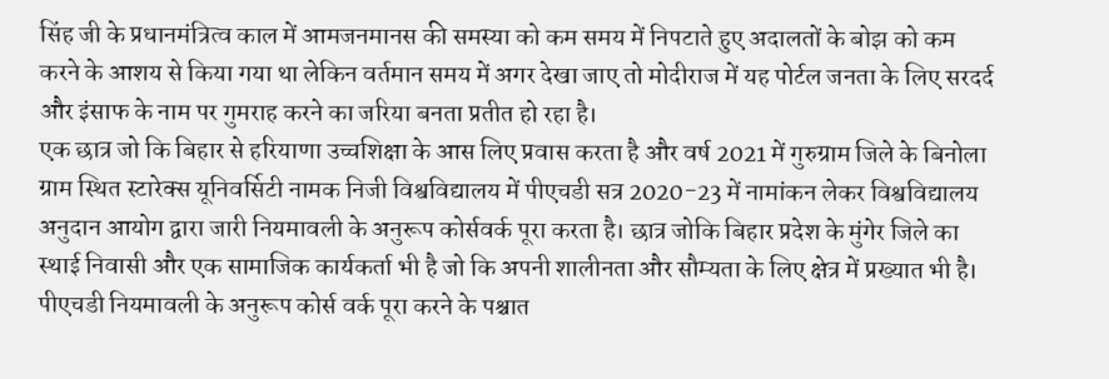सिंह जी के प्रधानमंत्रित्व काल में आमजनमानस की समस्या को कम समय में निपटाते हुए अदालतों के बोझ को कम करने के आशय से किया गया था लेकिन वर्तमान समय में अगर देखा जाए तो मोदीराज में यह पोर्टल जनता के लिए सरदर्द और इंसाफ के नाम पर गुमराह करने का जरिया बनता प्रतीत हो रहा है।
एक छात्र जो कि बिहार से हरियाणा उच्चशिक्षा के आस लिए प्रवास करता है और वर्ष 2021 में गुरुग्राम जिले के बिनोला ग्राम स्थित स्टारेक्स यूनिवर्सिटी नामक निजी विश्वविद्यालय में पीएचडी सत्र 2020-23 में नामांकन लेकर विश्वविद्यालय अनुदान आयोग द्वारा जारी नियमावली के अनुरूप कोर्सवर्क पूरा करता है। छात्र जोकि बिहार प्रदेश के मुंगेर जिले का स्थाई निवासी और एक सामाजिक कार्यकर्ता भी है जो कि अपनी शालीनता और सौम्यता के लिए क्षेत्र में प्रख्यात भी है। पीएचडी नियमावली के अनुरूप कोर्स वर्क पूरा करने के पश्चात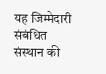यह जिम्मेदारी संबंधित संस्थान की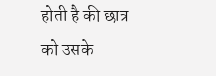होती है की छात्र को उसके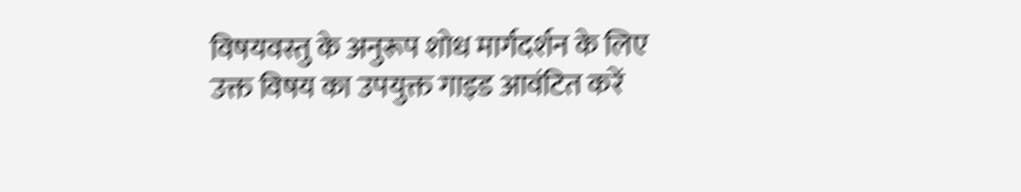विषयवस्तु के अनुरूप शोध मार्गदर्शन के लिए उक्त विषय का उपयुक्त गाइड आवंटित करें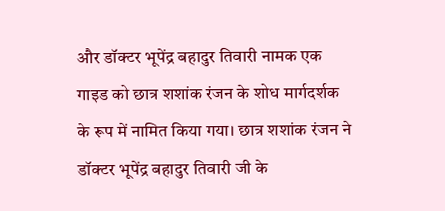और डॉक्टर भूपेंद्र बहादुर तिवारी नामक एक गाइड को छात्र शशांक रंजन के शोध मार्गदर्शक के रूप में नामित किया गया। छात्र शशांक रंजन ने डॉक्टर भूपेंद्र बहादुर तिवारी जी के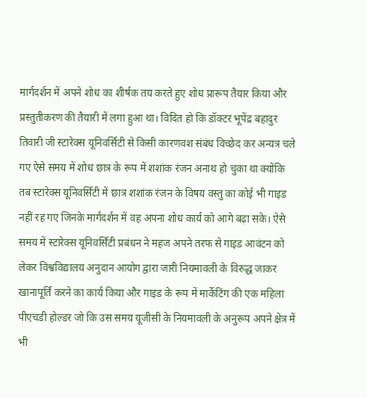मार्गदर्शन में अपने शोध का शीर्षक तय करते हुए शोध प्रारूप तैयार किया और प्रस्तुतीकरण की तैयारी में लगा हुआ था। विदित हो कि डॉक्टर भूपेंद्र बहादुर तिवारी जी स्टारेक्स यूनिवर्सिटी से किसी कारणवश संबंध विच्छेद कर अन्यत्र चले गए ऐसे समय में शोध छात्र के रूप में शशांक रंजन अनाथ हो चुका था क्योंकि तब स्टारेक्स यूनिवर्सिटी में छात्र शशांक रंजन के विषय वस्तु का कोई भी गाइड नहीं रह गए जिनके मार्गदर्शन में वह अपना शोध कार्य को आगे बढ़ा सके। ऐसे समय में स्टारेक्स यूनिवर्सिटी प्रबंधन ने महज अपने तरफ से गाइड आवंटन को लेकर विश्वविद्यालय अनुदान आयोग द्वारा जारी नियमावली के विरुद्ध जाकर खानापूर्ति करने का कार्य किया और गाइड के रूप में मार्केटिंग की एक महिला पीएचडी होल्डर जो कि उस समय यूजीसी के नियमावली के अनुरूप अपने क्षेत्र में भी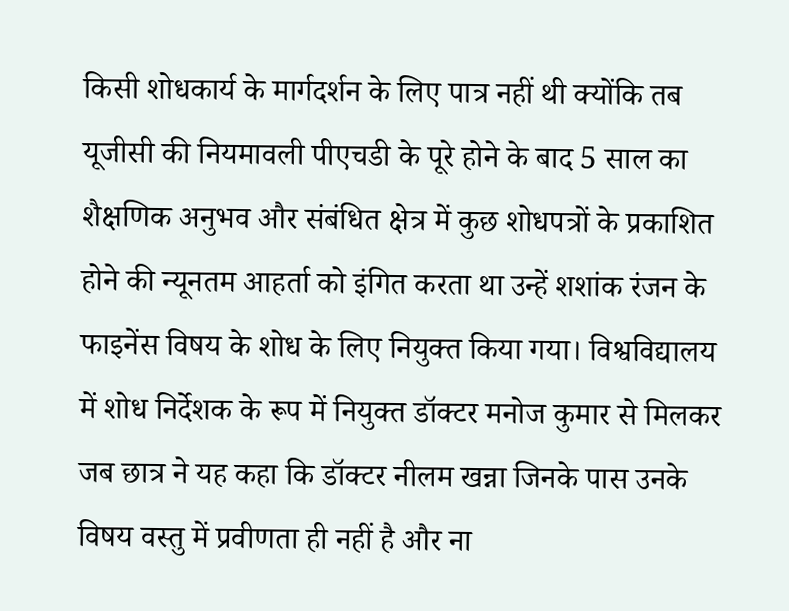किसी शोधकार्य के मार्गदर्शन के लिए पात्र नहीं थी क्योंकि तब यूजीसी की नियमावली पीएचडी के पूरे होने के बाद 5 साल का शैक्षणिक अनुभव और संबंधित क्षेत्र में कुछ शोधपत्रों के प्रकाशित होने की न्यूनतम आहर्ता को इंगित करता था उन्हें शशांक रंजन के फाइनेंस विषय के शोध के लिए नियुक्त किया गया। विश्वविद्यालय में शोध निर्देशक के रूप में नियुक्त डॉक्टर मनोज कुमार से मिलकर जब छात्र ने यह कहा कि डॉक्टर नीलम खन्ना जिनके पास उनके विषय वस्तु में प्रवीणता ही नहीं है और ना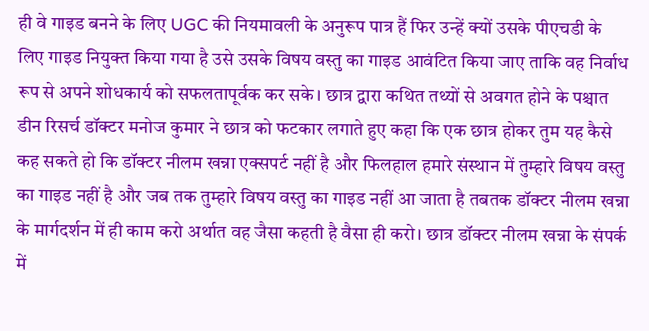ही वे गाइड बनने के लिए UGC की नियमावली के अनुरूप पात्र हैं फिर उन्हें क्यों उसके पीएचडी के लिए गाइड नियुक्त किया गया है उसे उसके विषय वस्तु का गाइड आवंटित किया जाए ताकि वह निर्वाध रूप से अपने शोधकार्य को सफलतापूर्वक कर सके। छात्र द्वारा कथित तथ्यों से अवगत होने के पश्चात डीन रिसर्च डॉक्टर मनोज कुमार ने छात्र को फटकार लगाते हुए कहा कि एक छात्र होकर तुम यह कैसे कह सकते हो कि डॉक्टर नीलम खन्ना एक्सपर्ट नहीं है और फिलहाल हमारे संस्थान में तुम्हारे विषय वस्तु का गाइड नहीं है और जब तक तुम्हारे विषय वस्तु का गाइड नहीं आ जाता है तबतक डॉक्टर नीलम खन्ना के मार्गदर्शन में ही काम करो अर्थात वह जैसा कहती है वैसा ही करो। छात्र डॉक्टर नीलम खन्ना के संपर्क में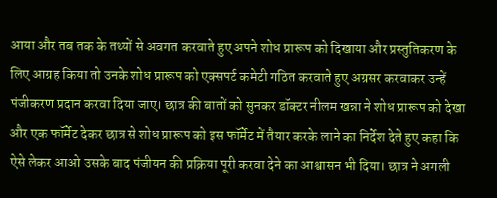आया और तब तक के तथ्यों से अवगत करवाते हुए अपने शोध प्रारूप को दिखाया और प्रस्तुतिकरण के लिए आग्रह किया तो उनके शोध प्रारूप को एक्सपर्ट कमेटी गठित करवाते हुए अग्रसर करवाकर उन्हें पंजीकरण प्रदान करवा दिया जाए। छात्र की बातों को सुनकर डॉक्टर नीलम खन्ना ने शोध प्रारूप को देखा और एक फॉर्मेट देकर छात्र से शोध प्रारूप को इस फॉर्मेट में तैयार करके लाने का निर्देश देते हुए कहा कि ऐसे लेकर आओ उसके बाद पंजीयन की प्रक्रिया पूरी करवा देने का आश्वासन भी दिया। छात्र ने अगली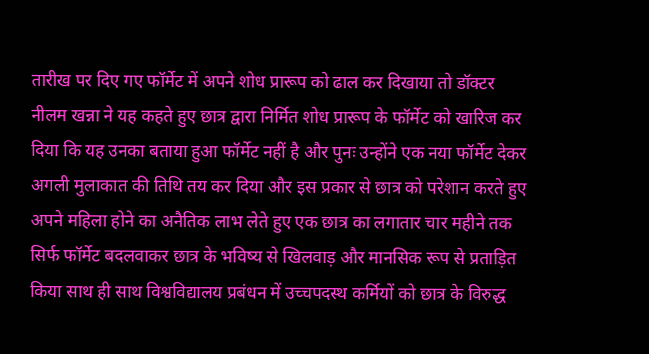तारीख पर दिए गए फॉर्मेट में अपने शोध प्रारूप को ढाल कर दिखाया तो डॉक्टर नीलम खन्ना ने यह कहते हुए छात्र द्वारा निर्मित शोध प्रारूप के फॉर्मेट को खारिज कर दिया कि यह उनका बताया हुआ फॉर्मेट नहीं है और पुनः उन्होंने एक नया फॉर्मेट देकर अगली मुलाकात की तिथि तय कर दिया और इस प्रकार से छात्र को परेशान करते हुए अपने महिला होने का अनैतिक लाभ लेते हुए एक छात्र का लगातार चार महीने तक सिर्फ फॉर्मेट बदलवाकर छात्र के भविष्य से खिलवाड़ और मानसिक रूप से प्रताड़ित किया साथ ही साथ विश्वविद्यालय प्रबंधन में उच्चपदस्थ कर्मियों को छात्र के विरुद्ध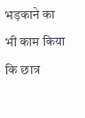भड़काने का भी काम किया कि छात्र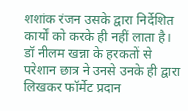शशांक रंजन उसके द्वारा निर्देशित कार्यों को करके ही नहीं लाता है। डॉ नीलम खन्ना के हरकतों से परेशान छात्र ने उनसे उनके ही द्वारा लिखकर फॉर्मेट प्रदान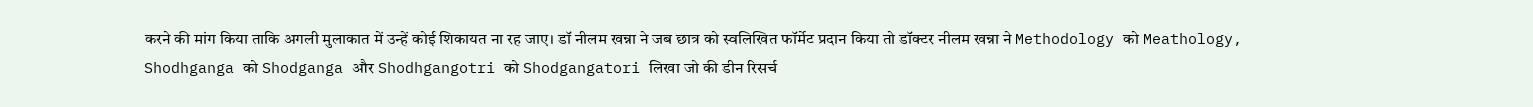करने की मांग किया ताकि अगली मुलाकात में उन्हें कोई शिकायत ना रह जाए। डॉ नीलम खन्ना ने जब छात्र को स्वलिखित फॉर्मेट प्रदान किया तो डॉक्टर नीलम खन्ना ने Methodology को Meathology, Shodhganga को Shodganga और Shodhgangotri को Shodgangatori लिखा जो की डीन रिसर्च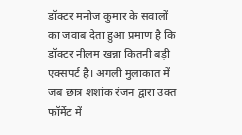डॉक्टर मनोज कुमार के सवालों का जवाब देता हुआ प्रमाण है कि डॉक्टर नीलम खन्ना कितनी बड़ी एक्सपर्ट है। अगली मुलाकात में जब छात्र शशांक रंजन द्वारा उक्त फॉर्मेट में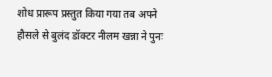शोध प्रारूप प्रस्तुत किया गया तब अपने हौसले से बुलंद डॉक्टर नीलम खन्ना ने पुनः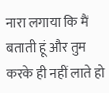नारा लगाया कि मैं बताती हूं और तुम करके ही नहीं लाते हो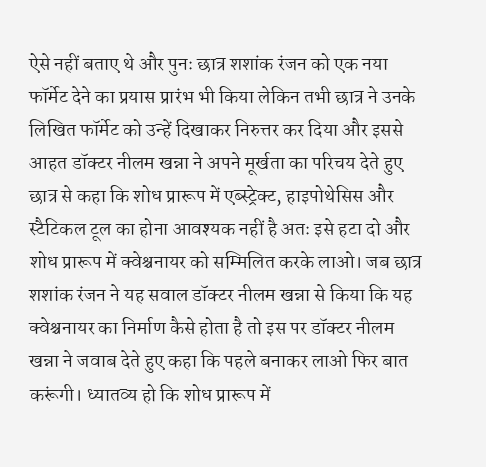ऐसे नहीं बताए थे और पुनः छात्र शशांक रंजन को एक नया फॉर्मेट देने का प्रयास प्रारंभ भी किया लेकिन तभी छात्र ने उनके लिखित फॉर्मेट को उन्हें दिखाकर निरुत्तर कर दिया और इससे आहत डॉक्टर नीलम खन्ना ने अपने मूर्खता का परिचय देते हुए छात्र से कहा कि शोध प्रारूप में एब्स्ट्रेक्ट, हाइपोथेसिस और स्टैटिकल टूल का होना आवश्यक नहीं है अतः इसे हटा दो और शोध प्रारूप में क्वेश्चनायर को सम्मिलित करके लाओ। जब छात्र शशांक रंजन ने यह सवाल डॉक्टर नीलम खन्ना से किया कि यह क्वेश्चनायर का निर्माण कैसे होता है तो इस पर डॉक्टर नीलम खन्ना ने जवाब देते हुए कहा कि पहले बनाकर लाओ फिर बात करूंगी। ध्यातव्य हो कि शोध प्रारूप में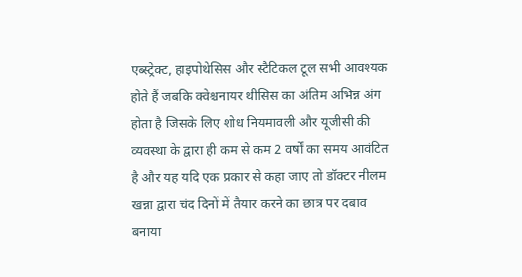एब्स्ट्रेक्ट, हाइपोथेसिस और स्टैटिकल टूल सभी आवश्यक होते हैं जबकि क्वेश्चनायर थीसिस का अंतिम अभिन्न अंग होता है जिसके लिए शोध नियमावली और यूजीसी की व्यवस्था के द्वारा ही कम से कम 2 वर्षों का समय आवंटित है और यह यदि एक प्रकार से कहा जाए तो डॉक्टर नीलम खन्ना द्वारा चंद दिनों में तैयार करने का छात्र पर दबाव बनाया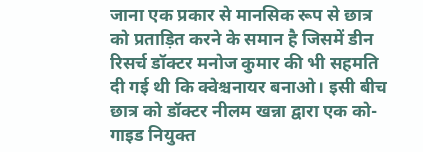जाना एक प्रकार से मानसिक रूप से छात्र को प्रताड़ित करने के समान है जिसमें डीन रिसर्च डॉक्टर मनोज कुमार की भी सहमति दी गई थी कि क्वेश्चनायर बनाओ। इसी बीच छात्र को डॉक्टर नीलम खन्ना द्वारा एक को-गाइड नियुक्त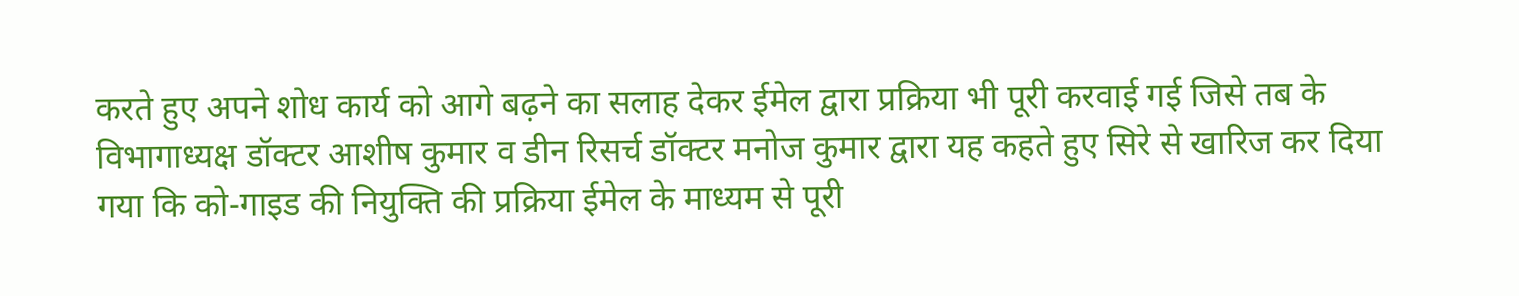करते हुए अपने शोध कार्य को आगे बढ़ने का सलाह देकर ईमेल द्वारा प्रक्रिया भी पूरी करवाई गई जिसे तब के विभागाध्यक्ष डॉक्टर आशीष कुमार व डीन रिसर्च डॉक्टर मनोज कुमार द्वारा यह कहते हुए सिरे से खारिज कर दिया गया कि को-गाइड की नियुक्ति की प्रक्रिया ईमेल के माध्यम से पूरी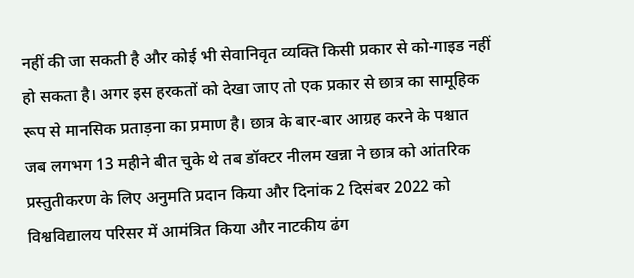नहीं की जा सकती है और कोई भी सेवानिवृत व्यक्ति किसी प्रकार से को-गाइड नहीं हो सकता है। अगर इस हरकतों को देखा जाए तो एक प्रकार से छात्र का सामूहिक रूप से मानसिक प्रताड़ना का प्रमाण है। छात्र के बार-बार आग्रह करने के पश्चात जब लगभग 13 महीने बीत चुके थे तब डॉक्टर नीलम खन्ना ने छात्र को आंतरिक प्रस्तुतीकरण के लिए अनुमति प्रदान किया और दिनांक 2 दिसंबर 2022 को विश्वविद्यालय परिसर में आमंत्रित किया और नाटकीय ढंग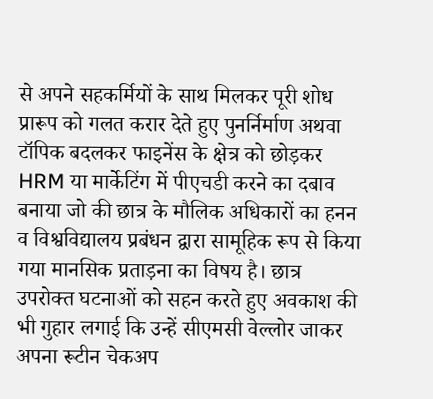से अपने सहकर्मियों के साथ मिलकर पूरी शोध प्रारूप को गलत करार देते हुए पुनर्निर्माण अथवा टॉपिक बदलकर फाइनेंस के क्षेत्र को छोड़कर HRM या मार्केटिंग में पीएचडी करने का दबाव बनाया जो की छात्र के मौलिक अधिकारों का हनन व विश्वविद्यालय प्रबंधन द्वारा सामूहिक रूप से किया गया मानसिक प्रताड़ना का विषय है। छात्र उपरोक्त घटनाओं को सहन करते हुए अवकाश की भी गुहार लगाई कि उन्हें सीएमसी वेल्लोर जाकर अपना रूटीन चेकअप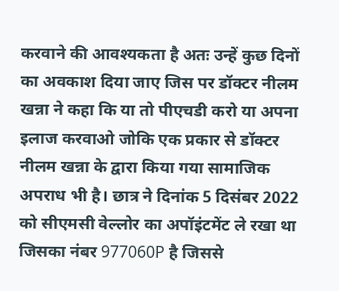करवाने की आवश्यकता है अतः उन्हें कुछ दिनों का अवकाश दिया जाए जिस पर डॉक्टर नीलम खन्ना ने कहा कि या तो पीएचडी करो या अपना इलाज करवाओ जोकि एक प्रकार से डॉक्टर नीलम खन्ना के द्वारा किया गया सामाजिक अपराध भी है। छात्र ने दिनांक 5 दिसंबर 2022 को सीएमसी वेल्लोर का अपॉइंटमेंट ले रखा था जिसका नंबर 977060P है जिससे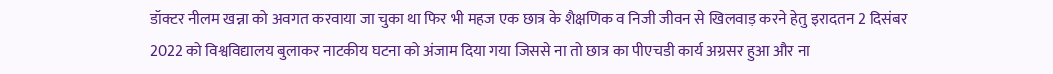डॉक्टर नीलम खन्ना को अवगत करवाया जा चुका था फिर भी महज एक छात्र के शैक्षणिक व निजी जीवन से खिलवाड़ करने हेतु इरादतन 2 दिसंबर 2022 को विश्वविद्यालय बुलाकर नाटकीय घटना को अंजाम दिया गया जिससे ना तो छात्र का पीएचडी कार्य अग्रसर हुआ और ना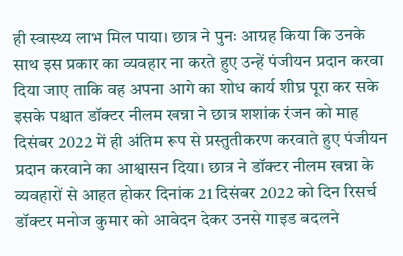ही स्वास्थ्य लाभ मिल पाया। छात्र ने पुनः आग्रह किया कि उनके साथ इस प्रकार का व्यवहार ना करते हुए उन्हें पंजीयन प्रदान करवा दिया जाए ताकि वह अपना आगे का शोध कार्य शीघ्र पूरा कर सके इसके पश्चात डॉक्टर नीलम खन्ना ने छात्र शशांक रंजन को माह दिसंबर 2022 में ही अंतिम रूप से प्रस्तुतीकरण करवाते हुए पंजीयन प्रदान करवाने का आश्वासन दिया। छात्र ने डॉक्टर नीलम खन्ना के व्यवहारों से आहत होकर दिनांक 21 दिसंबर 2022 को दिन रिसर्च डॉक्टर मनोज कुमार को आवेदन देकर उनसे गाइड बदलने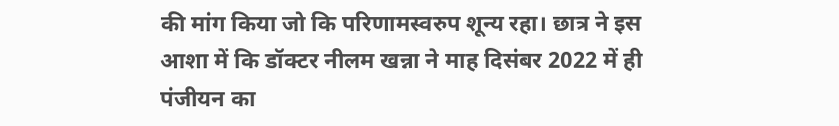की मांग किया जो कि परिणामस्वरुप शून्य रहा। छात्र ने इस आशा में कि डॉक्टर नीलम खन्ना ने माह दिसंबर 2022 में ही पंजीयन का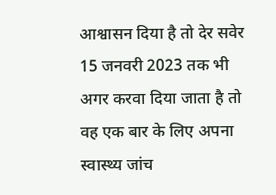आश्वासन दिया है तो देर सवेर 15 जनवरी 2023 तक भी अगर करवा दिया जाता है तो वह एक बार के लिए अपना स्वास्थ्य जांच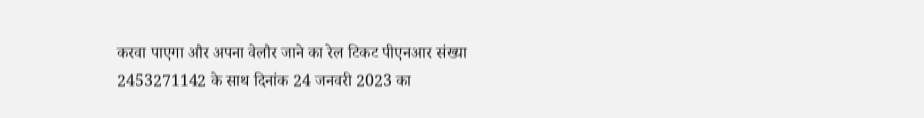करवा पाएगा और अपना वेलौर जाने का रेल टिकट पीएनआर संख्या 2453271142 के साथ दिनांक 24 जनवरी 2023 का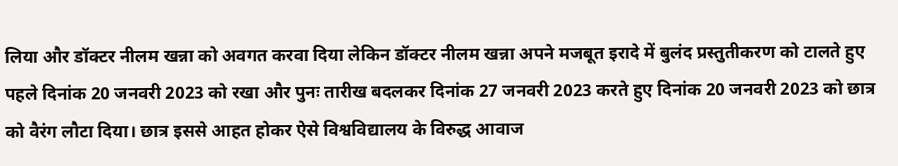लिया और डॉक्टर नीलम खन्ना को अवगत करवा दिया लेकिन डॉक्टर नीलम खन्ना अपने मजबूत इरादे में बुलंद प्रस्तुतीकरण को टालते हुए पहले दिनांक 20 जनवरी 2023 को रखा और पुनः तारीख बदलकर दिनांक 27 जनवरी 2023 करते हुए दिनांक 20 जनवरी 2023 को छात्र को वैरंग लौटा दिया। छात्र इससे आहत होकर ऐसे विश्वविद्यालय के विरुद्ध आवाज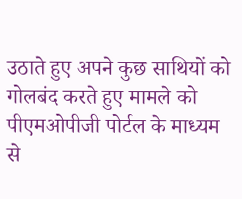उठाते हुए अपने कुछ साथियों को गोलबंद करते हुए मामले को पीएमओपीजी पोर्टल के माध्यम से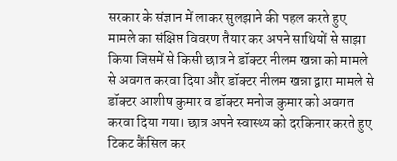सरकार के संज्ञान में लाकर सुलझाने की पहल करते हुए मामले का संक्षिप्त विवरण तैयार कर अपने साथियों से साझा किया जिसमें से किसी छात्र ने डॉक्टर नीलम खन्ना को मामले से अवगत करवा दिया और डॉक्टर नीलम खन्ना द्वारा मामले से डॉक्टर आशीष कुमार व डॉक्टर मनोज कुमार को अवगत करवा दिया गया। छात्र अपने स्वास्थ्य को दरकिनार करते हुए टिकट कैंसिल कर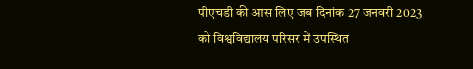पीएचडी की आस लिए जब दिनांक 27 जनवरी 2023 को विश्वविद्यालय परिसर में उपस्थित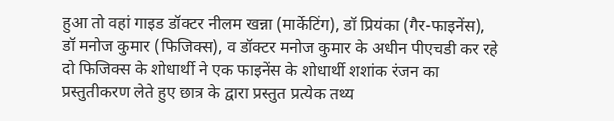हुआ तो वहां गाइड डॉक्टर नीलम खन्ना (मार्केटिंग), डॉ प्रियंका (गैर-फाइनेंस), डॉ मनोज कुमार (फिजिक्स), व डॉक्टर मनोज कुमार के अधीन पीएचडी कर रहे दो फिजिक्स के शोधार्थी ने एक फाइनेंस के शोधार्थी शशांक रंजन का प्रस्तुतीकरण लेते हुए छात्र के द्वारा प्रस्तुत प्रत्येक तथ्य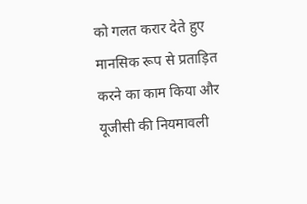को गलत करार देते हुए मानसिक रूप से प्रताड़ित करने का काम किया और यूजीसी की नियमावली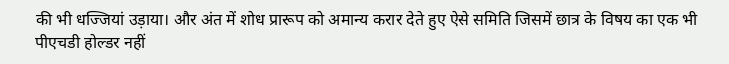की भी धज्जियां उड़ाया। और अंत में शोध प्रारूप को अमान्य करार देते हुए ऐसे समिति जिसमें छात्र के विषय का एक भी पीएचडी होल्डर नहीं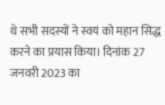थे सभी सदस्यों ने स्वयं को महान सिद्ध करने का प्रयास किया। दिनांक 27 जनवरी 2023 का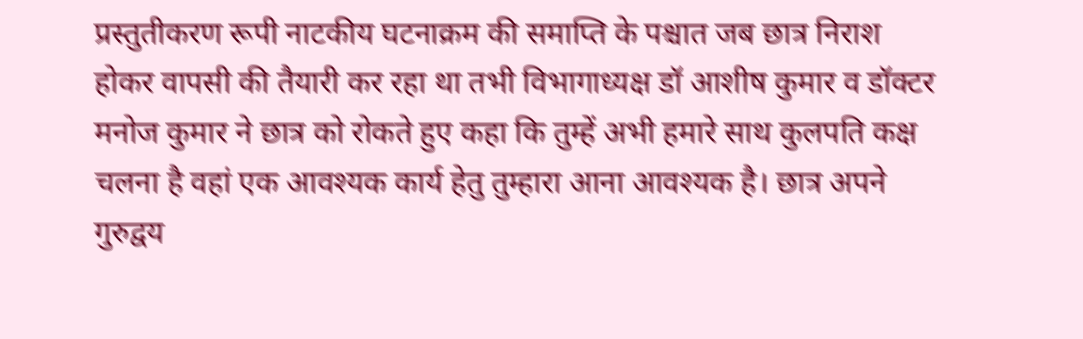प्रस्तुतीकरण रूपी नाटकीय घटनाक्रम की समाप्ति के पश्चात जब छात्र निराश होकर वापसी की तैयारी कर रहा था तभी विभागाध्यक्ष डॉ आशीष कुमार व डॉक्टर मनोज कुमार ने छात्र को रोकते हुए कहा कि तुम्हें अभी हमारे साथ कुलपति कक्ष चलना है वहां एक आवश्यक कार्य हेतु तुम्हारा आना आवश्यक है। छात्र अपने गुरुद्वय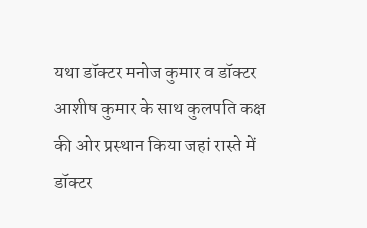यथा डॉक्टर मनोज कुमार व डॉक्टर आशीष कुमार के साथ कुलपति कक्ष की ओर प्रस्थान किया जहां रास्ते में डॉक्टर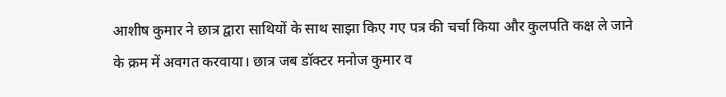आशीष कुमार ने छात्र द्वारा साथियों के साथ साझा किए गए पत्र की चर्चा किया और कुलपति कक्ष ले जाने के क्रम में अवगत करवाया। छात्र जब डॉक्टर मनोज कुमार व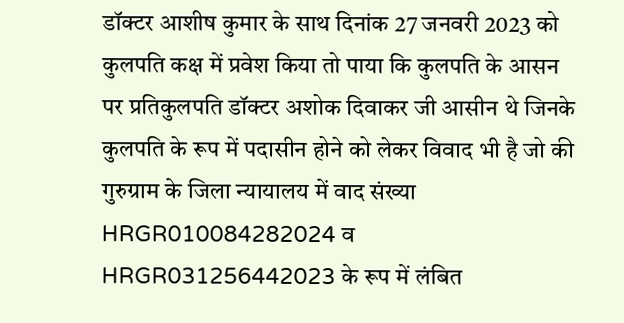डॉक्टर आशीष कुमार के साथ दिनांक 27 जनवरी 2023 को कुलपति कक्ष में प्रवेश किया तो पाया कि कुलपति के आसन पर प्रतिकुलपति डॉक्टर अशोक दिवाकर जी आसीन थे जिनके कुलपति के रूप में पदासीन होने को लेकर विवाद भी है जो की गुरुग्राम के जिला न्यायालय में वाद संख्या HRGR010084282024 व HRGR031256442023 के रूप में लंबित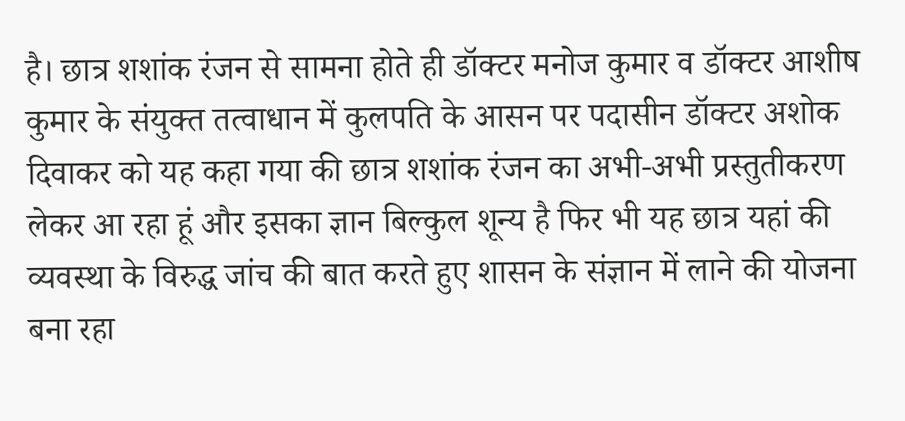है। छात्र शशांक रंजन से सामना होते ही डॉक्टर मनोज कुमार व डॉक्टर आशीष कुमार के संयुक्त तत्वाधान में कुलपति के आसन पर पदासीन डॉक्टर अशोक दिवाकर को यह कहा गया की छात्र शशांक रंजन का अभी-अभी प्रस्तुतीकरण लेकर आ रहा हूं और इसका ज्ञान बिल्कुल शून्य है फिर भी यह छात्र यहां की व्यवस्था के विरुद्ध जांच की बात करते हुए शासन के संज्ञान में लाने की योजना बना रहा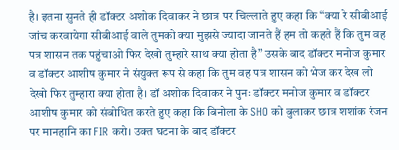है। इतना सुनते ही डॉक्टर अशोक दिवाकर ने छात्र पर चिल्लाते हुए कहा कि “क्या रे सीबीआई जांच करवायेगा सीबीआई वाले तुमको क्या मुझसे ज्यादा जानते हैं हम तो कहते हैं कि तुम वह पत्र शासन तक पहुंचाओ फिर देखो तुम्हारे साथ क्या होता है” उसके बाद डॉक्टर मनोज कुमार व डॉक्टर आशीष कुमार ने संयुक्त रूप से कहा कि तुम वह पत्र शासन को भेज कर देख लो देखो फिर तुम्हारा क्या होता है। डॉ अशोक दिवाकर ने पुनः डॉक्टर मनोज कुमार व डॉक्टर आशीष कुमार को संबोधित करते हुए कहा कि बिनोला के SHO को बुलाकर छात्र शशांक रंजन पर मानहानि का FIR करो। उक्त घटना के बाद डॉक्टर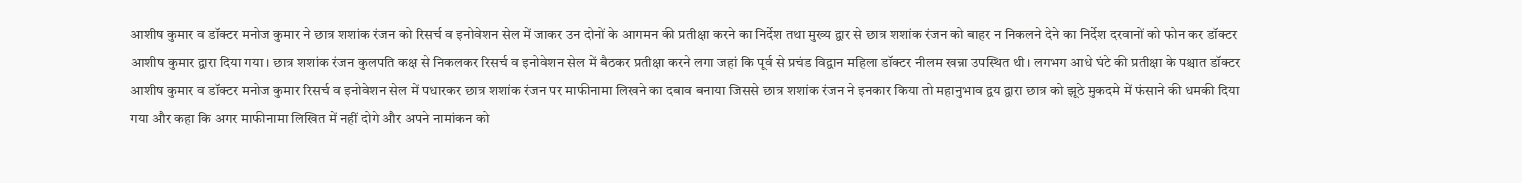आशीष कुमार व डॉक्टर मनोज कुमार ने छात्र शशांक रंजन को रिसर्च व इनोवेशन सेल में जाकर उन दोनों के आगमन की प्रतीक्षा करने का निर्देश तथा मुख्य द्वार से छात्र शशांक रंजन को बाहर न निकलने देने का निर्देश दरवानों को फोन कर डॉक्टर आशीष कुमार द्वारा दिया गया। छात्र शशांक रंजन कुलपति कक्ष से निकलकर रिसर्च व इनोवेशन सेल में बैठकर प्रतीक्षा करने लगा जहां कि पूर्व से प्रचंड विद्वान महिला डॉक्टर नीलम खन्ना उपस्थित थी। लगभग आधे घंटे की प्रतीक्षा के पश्चात डॉक्टर आशीष कुमार व डॉक्टर मनोज कुमार रिसर्च व इनोवेशन सेल में पधारकर छात्र शशांक रंजन पर माफीनामा लिखने का दबाव बनाया जिससे छात्र शशांक रंजन ने इनकार किया तो महानुभाव द्वय द्वारा छात्र को झूठे मुकदमे में फंसाने की धमकी दिया गया और कहा कि अगर माफीनामा लिखित में नहीं दोगे और अपने नामांकन को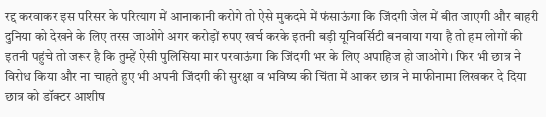रद्द करवाकर इस परिसर के परित्याग में आनाकानी करोगे तो ऐसे मुकदमे में फंसाऊंगा कि जिंदगी जेल में बीत जाएगी और बाहरी दुनिया को देखने के लिए तरस जाओगे अगर करोड़ों रुपए खर्च करके इतनी बड़ी यूनिवर्सिटी बनवाया गया है तो हम लोगों की इतनी पहुंचे तो जरूर है कि तुम्हें ऐसी पुलिसिया मार परवाऊंगा कि जिंदगी भर के लिए अपाहिज हो जाओगे। फिर भी छात्र ने विरोध किया और ना चाहते हुए भी अपनी जिंदगी की सुरक्षा व भविष्य की चिंता में आकर छात्र ने माफीनामा लिखकर दे दिया छात्र को डॉक्टर आशीष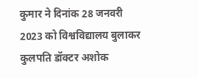कुमार ने दिनांक 28 जनवरी 2023 को विश्वविद्यालय बुलाकर कुलपति डॉक्टर अशोक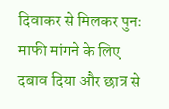दिवाकर से मिलकर पुनः माफी मांगने के लिए दबाव दिया और छात्र से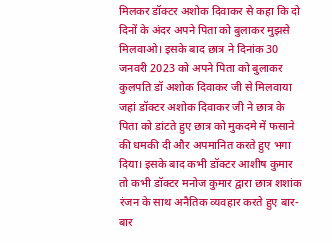मिलकर डॉक्टर अशोक दिवाकर से कहा कि दो दिनों के अंदर अपने पिता को बुलाकर मुझसे मिलवाओ। इसके बाद छात्र ने दिनांक 30 जनवरी 2023 को अपने पिता को बुलाकर कुलपति डॉ अशोक दिवाकर जी से मिलवाया जहां डॉक्टर अशोक दिवाकर जी ने छात्र के पिता को डांटते हुए छात्र को मुकदमे में फसाने की धमकी दी और अपमानित करते हुए भगा दिया। इसके बाद कभी डॉक्टर आशीष कुमार तो कभी डॉक्टर मनोज कुमार द्वारा छात्र शशांक रंजन के साथ अनैतिक व्यवहार करते हुए बार-बार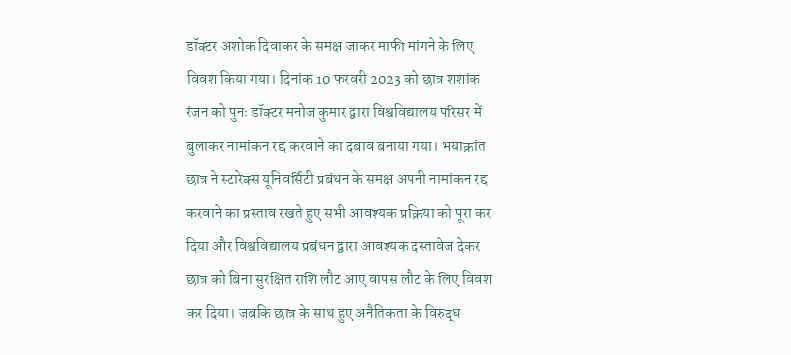डॉक्टर अशोक दिवाकर के समक्ष जाकर माफी मांगने के लिए विवश किया गया। दिनांक 10 फरवरी 2023 को छात्र शशांक रंजन को पुनः डॉक्टर मनोज कुमार द्वारा विश्वविद्यालय परिसर में बुलाकर नामांकन रद्द करवाने का दबाव बनाया गया। भयाक्रांत छात्र ने स्टारेक्स यूनिवर्सिटी प्रबंधन के समक्ष अपनी नामांकन रद्द करवाने का प्रस्ताव रखते हुए सभी आवश्यक प्रक्रिया को पूरा कर दिया और विश्वविद्यालय प्रबंधन द्वारा आवश्यक दस्तावेज देकर छात्र को बिना सुरक्षित राशि लौट आए वापस लौट के लिए विवश कर दिया। जबकि छात्र के साथ हुए अनैतिकता के विरुद्ध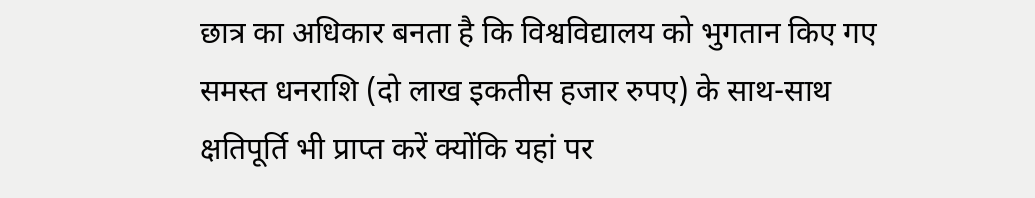छात्र का अधिकार बनता है कि विश्वविद्यालय को भुगतान किए गए समस्त धनराशि (दो लाख इकतीस हजार रुपए) के साथ-साथ क्षतिपूर्ति भी प्राप्त करें क्योंकि यहां पर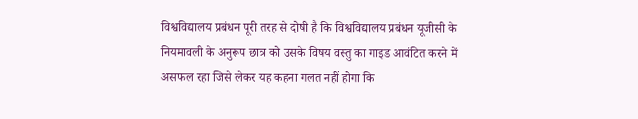विश्वविद्यालय प्रबंधन पूरी तरह से दोषी है कि विश्वविद्यालय प्रबंधन यूजीसी के नियमावली के अनुरूप छात्र को उसके विषय वस्तु का गाइड आवंटित करने में असफल रहा जिसे लेकर यह कहना गलत नहीं होगा कि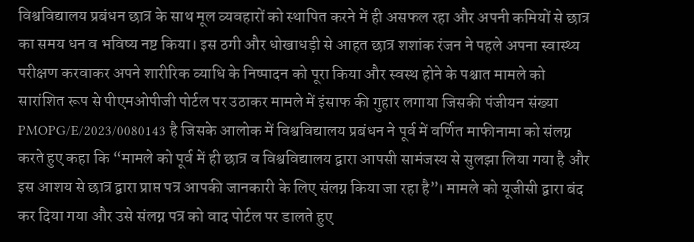विश्वविद्यालय प्रबंधन छात्र के साथ मूल व्यवहारों को स्थापित करने में ही असफल रहा और अपनी कमियों से छात्र का समय धन व भविष्य नष्ट किया। इस ठगी और धोखाधड़ी से आहत छात्र शशांक रंजन ने पहले अपना स्वास्थ्य परीक्षण करवाकर अपने शारीरिक व्याधि के निष्पादन को पूरा किया और स्वस्थ होने के पश्चात मामले को सारांशित रूप से पीएमओपीजी पोर्टल पर उठाकर मामले में इंसाफ की गुहार लगाया जिसकी पंजीयन संख्या PMOPG/E/2023/0080143 है जिसके आलोक में विश्वविद्यालय प्रबंधन ने पूर्व में वर्णित माफीनामा को संलग्न करते हुए कहा कि “मामले को पूर्व में ही छात्र व विश्वविद्यालय द्वारा आपसी सामंजस्य से सुलझा लिया गया है और इस आशय से छात्र द्वारा प्राप्त पत्र आपकी जानकारी के लिए संलग्न किया जा रहा है”। मामले को यूजीसी द्वारा बंद कर दिया गया और उसे संलग्न पत्र को वाद पोर्टल पर डालते हुए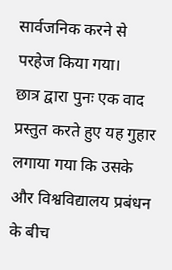सार्वजनिक करने से परहेज किया गया।
छात्र द्वारा पुनः एक वाद प्रस्तुत करते हुए यह गुहार लगाया गया कि उसके और विश्वविद्यालय प्रबंधन के बीच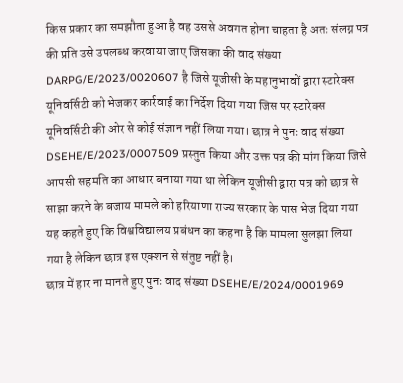किस प्रकार का समझौता हुआ है वह उससे अवगत होना चाहता है अतः संलग्न पत्र की प्रति उसे उपलब्ध करवाया जाए जिसका की वाद संख्या DARPG/E/2023/0020607 है जिसे यूजीसी के महानुभावों द्वारा स्टारेक्स यूनिवर्सिटी को भेजकर कार्रवाई का निर्देश दिया गया जिस पर स्टारेक्स यूनिवर्सिटी की ओर से कोई संज्ञान नहीं लिया गया। छात्र ने पुनः वाद संख्या DSEHE/E/2023/0007509 प्रस्तुत किया और उक्त पत्र की मांग किया जिसे आपसी सहमति का आधार बनाया गया था लेकिन यूजीसी द्वारा पत्र को छात्र से साझा करने के बजाय मामले को हरियाणा राज्य सरकार के पास भेज दिया गया यह कहते हुए कि विश्वविद्यालय प्रबंधन का कहना है कि मामला सुलझा लिया गया है लेकिन छात्र इस एक्शन से संतुष्ट नहीं है।
छात्र में हार ना मानते हुए पुनः वाद संख्या DSEHE/E/2024/0001969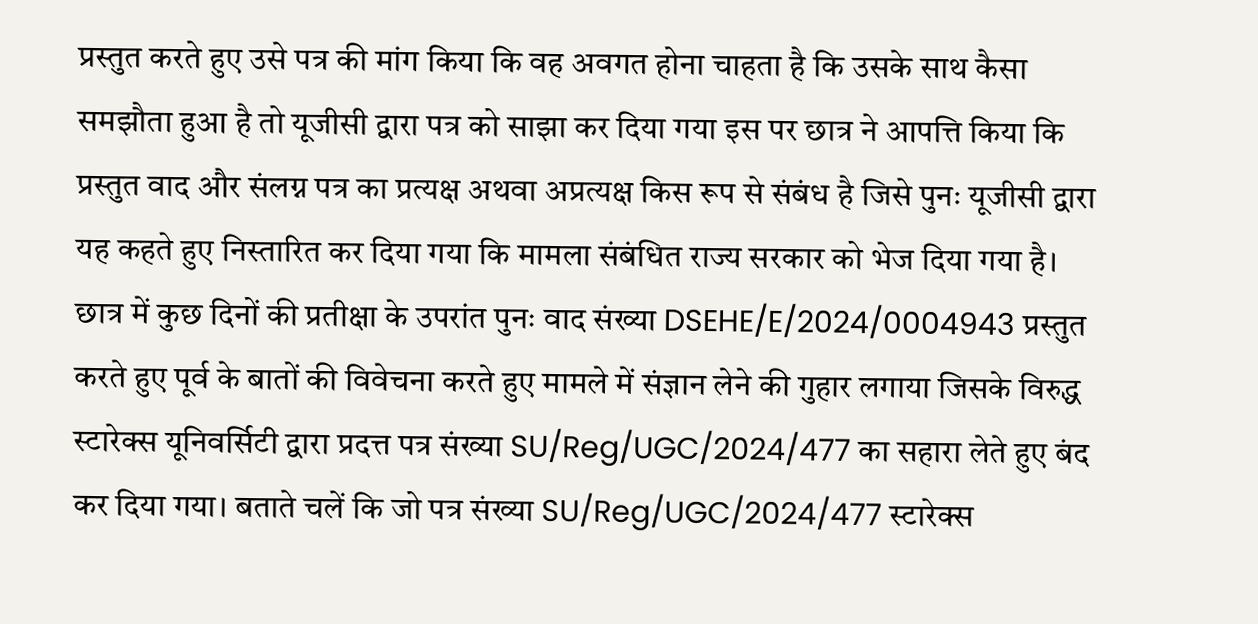प्रस्तुत करते हुए उसे पत्र की मांग किया कि वह अवगत होना चाहता है कि उसके साथ कैसा समझौता हुआ है तो यूजीसी द्वारा पत्र को साझा कर दिया गया इस पर छात्र ने आपत्ति किया कि प्रस्तुत वाद और संलग्न पत्र का प्रत्यक्ष अथवा अप्रत्यक्ष किस रूप से संबंध है जिसे पुनः यूजीसी द्वारा यह कहते हुए निस्तारित कर दिया गया कि मामला संबंधित राज्य सरकार को भेज दिया गया है। छात्र में कुछ दिनों की प्रतीक्षा के उपरांत पुनः वाद संख्या DSEHE/E/2024/0004943 प्रस्तुत करते हुए पूर्व के बातों की विवेचना करते हुए मामले में संज्ञान लेने की गुहार लगाया जिसके विरुद्ध स्टारेक्स यूनिवर्सिटी द्वारा प्रदत्त पत्र संख्या SU/Reg/UGC/2024/477 का सहारा लेते हुए बंद कर दिया गया। बताते चलें कि जो पत्र संख्या SU/Reg/UGC/2024/477 स्टारेक्स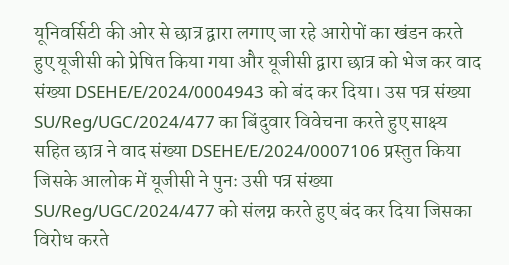यूनिवर्सिटी की ओर से छात्र द्वारा लगाए जा रहे आरोपों का खंडन करते हुए यूजीसी को प्रेषित किया गया और यूजीसी द्वारा छात्र को भेज कर वाद संख्या DSEHE/E/2024/0004943 को बंद कर दिया। उस पत्र संख्या SU/Reg/UGC/2024/477 का बिंदुवार विवेचना करते हुए साक्ष्य सहित छात्र ने वाद संख्या DSEHE/E/2024/0007106 प्रस्तुत किया जिसके आलोक में यूजीसी ने पुनः उसी पत्र संख्या SU/Reg/UGC/2024/477 को संलग्न करते हुए बंद कर दिया जिसका विरोध करते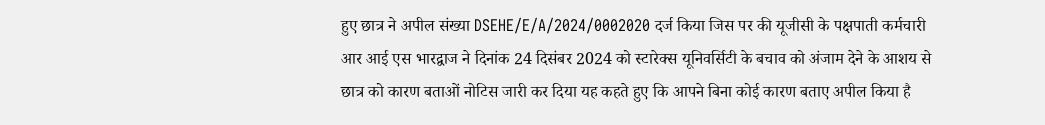हुए छात्र ने अपील संख्या DSEHE/E/A/2024/0002020 दर्ज किया जिस पर की यूजीसी के पक्षपाती कर्मचारी आर आई एस भारद्वाज ने दिनांक 24 दिसंबर 2024 को स्टारेक्स यूनिवर्सिटी के बचाव को अंजाम देने के आशय से छात्र को कारण बताओं नोटिस जारी कर दिया यह कहते हुए कि आपने बिना कोई कारण बताए अपील किया है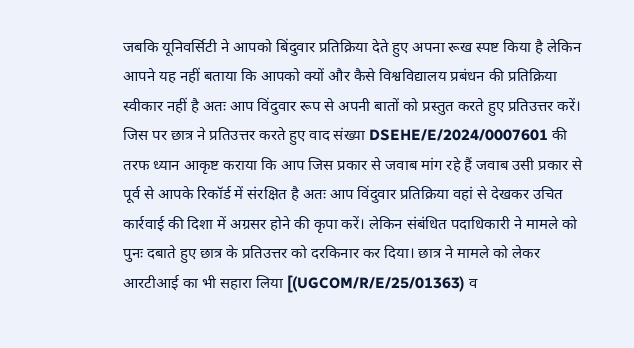जबकि यूनिवर्सिटी ने आपको बिंदुवार प्रतिक्रिया देते हुए अपना रूख स्पष्ट किया है लेकिन आपने यह नहीं बताया कि आपको क्यों और कैसे विश्वविद्यालय प्रबंधन की प्रतिक्रिया स्वीकार नहीं है अतः आप विंदुवार रूप से अपनी बातों को प्रस्तुत करते हुए प्रतिउत्तर करें। जिस पर छात्र ने प्रतिउत्तर करते हुए वाद संख्या DSEHE/E/2024/0007601 की तरफ ध्यान आकृष्ट कराया कि आप जिस प्रकार से जवाब मांग रहे हैं जवाब उसी प्रकार से पूर्व से आपके रिकॉर्ड में संरक्षित है अतः आप विंदुवार प्रतिक्रिया वहां से देखकर उचित कार्रवाई की दिशा में अग्रसर होने की कृपा करें। लेकिन संबंधित पदाधिकारी ने मामले को पुनः दबाते हुए छात्र के प्रतिउत्तर को दरकिनार कर दिया। छात्र ने मामले को लेकर आरटीआई का भी सहारा लिया [(UGCOM/R/E/25/01363) व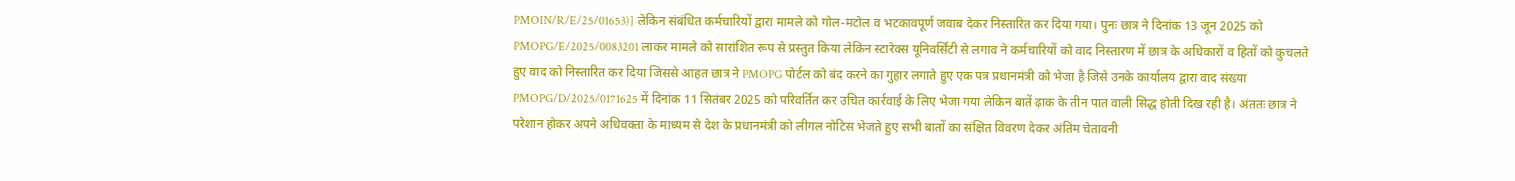PMOIN/R/E/25/01653)] लेकिन संबंधित कर्मचारियों द्वारा मामले को गोल-मटोल व भटकावपूर्ण जवाब देकर निस्तारित कर दिया गया। पुनः छात्र ने दिनांक 13 जून 2025 को PMOPG/E/2025/0083201 लाकर मामले को सारांशित रूप से प्रस्तुत किया लेकिन स्टारेक्स यूनिवर्सिटी से लगाव ने कर्मचारियों को वाद निस्तारण में छात्र के अधिकारों व हितों को कुचलते हुए वाद को निस्तारित कर दिया जिससे आहत छात्र ने PMOPG पोर्टल को बंद करने का गुहार लगाते हुए एक पत्र प्रधानमंत्री को भेजा है जिसे उनके कार्यालय द्वारा वाद संख्या PMOPG/D/2025/0171625 में दिनांक 11 सितंबर 2025 को परिवर्तित कर उचित कार्रवाई के लिए भेजा गया लेकिन बातें ढ़ाक के तीन पात वाली सिद्ध होती दिख रही है। अंततः छात्र ने परेशान होकर अपने अधिवक्ता के माध्यम से देश के प्रधानमंत्री को लीगल नोटिस भेजते हुए सभी बातों का संक्षित विवरण देकर अंतिम चेतावनी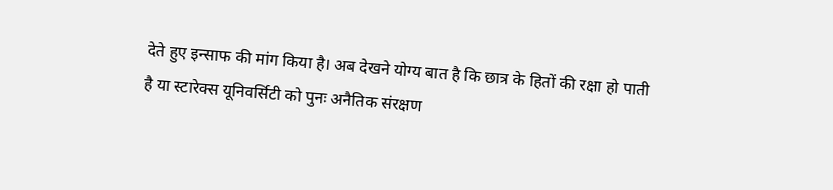देते हुए इन्साफ की मांग किया है। अब देखने योग्य बात है कि छात्र के हितों की रक्षा हो पाती है या स्टारेक्स यूनिवर्सिटी को पुनः अनैतिक संरक्षण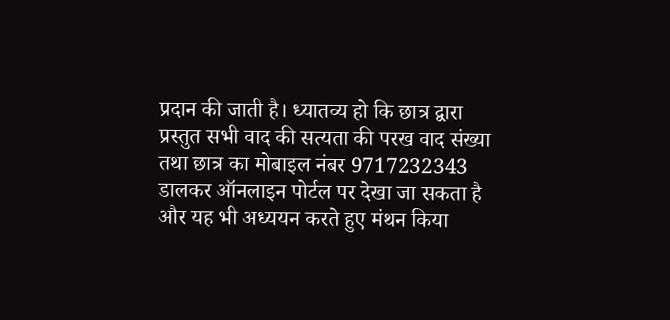प्रदान की जाती है। ध्यातव्य हो कि छात्र द्वारा प्रस्तुत सभी वाद की सत्यता की परख वाद संख्या तथा छात्र का मोबाइल नंबर 9717232343 डालकर ऑनलाइन पोर्टल पर देखा जा सकता है और यह भी अध्ययन करते हुए मंथन किया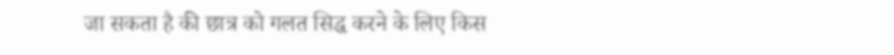जा सकता है की छात्र को गलत सिद्ध करने के लिए किस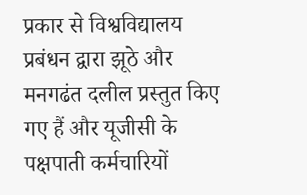प्रकार से विश्वविद्यालय प्रबंधन द्वारा झूठे और मनगढंत दलील प्रस्तुत किए गए हैं और यूजीसी के पक्षपाती कर्मचारियों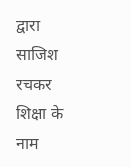द्वारा साजिश रचकर शिक्षा के नाम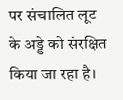पर संचालित लूट के अड्डे को संरक्षित किया जा रहा है।